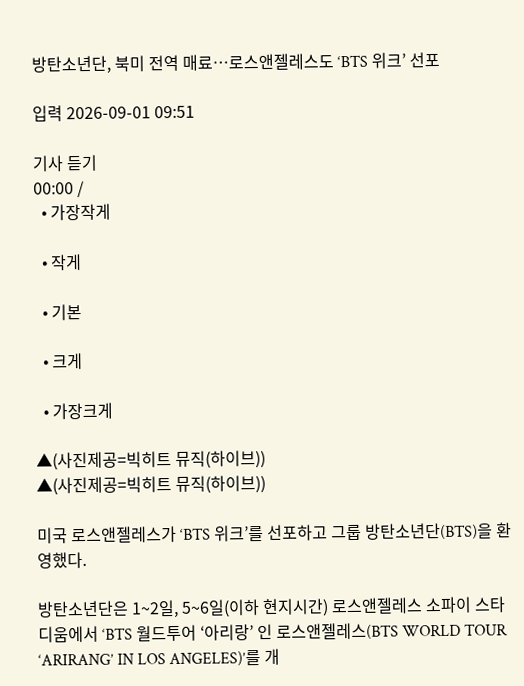방탄소년단, 북미 전역 매료⋯로스앤젤레스도 ‘BTS 위크’ 선포

입력 2026-09-01 09:51

기사 듣기
00:00 /
  • 가장작게

  • 작게

  • 기본

  • 크게

  • 가장크게

▲(사진제공=빅히트 뮤직(하이브))
▲(사진제공=빅히트 뮤직(하이브))

미국 로스앤젤레스가 ‘BTS 위크’를 선포하고 그룹 방탄소년단(BTS)을 환영했다.

방탄소년단은 1~2일, 5~6일(이하 현지시간) 로스앤젤레스 소파이 스타디움에서 ‘BTS 월드투어 ‘아리랑’ 인 로스앤젤레스(BTS WORLD TOUR ‘ARIRANG’ IN LOS ANGELES)’를 개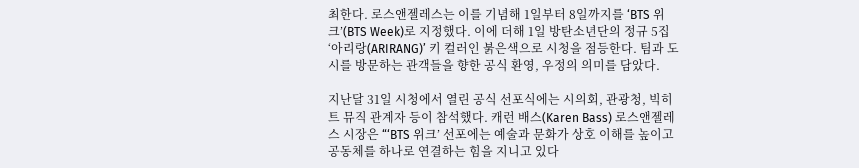최한다. 로스앤젤레스는 이를 기념해 1일부터 8일까지를 ‘BTS 위크’(BTS Week)로 지정했다. 이에 더해 1일 방탄소년단의 정규 5집 ‘아리랑(ARIRANG)’ 키 컬러인 붉은색으로 시청을 점등한다. 팀과 도시를 방문하는 관객들을 향한 공식 환영, 우정의 의미를 담았다.

지난달 31일 시청에서 열린 공식 선포식에는 시의회, 관광청, 빅히트 뮤직 관계자 등이 참석했다. 캐런 배스(Karen Bass) 로스앤젤레스 시장은 “‘BTS 위크’ 선포에는 예술과 문화가 상호 이해를 높이고 공동체를 하나로 연결하는 힘을 지니고 있다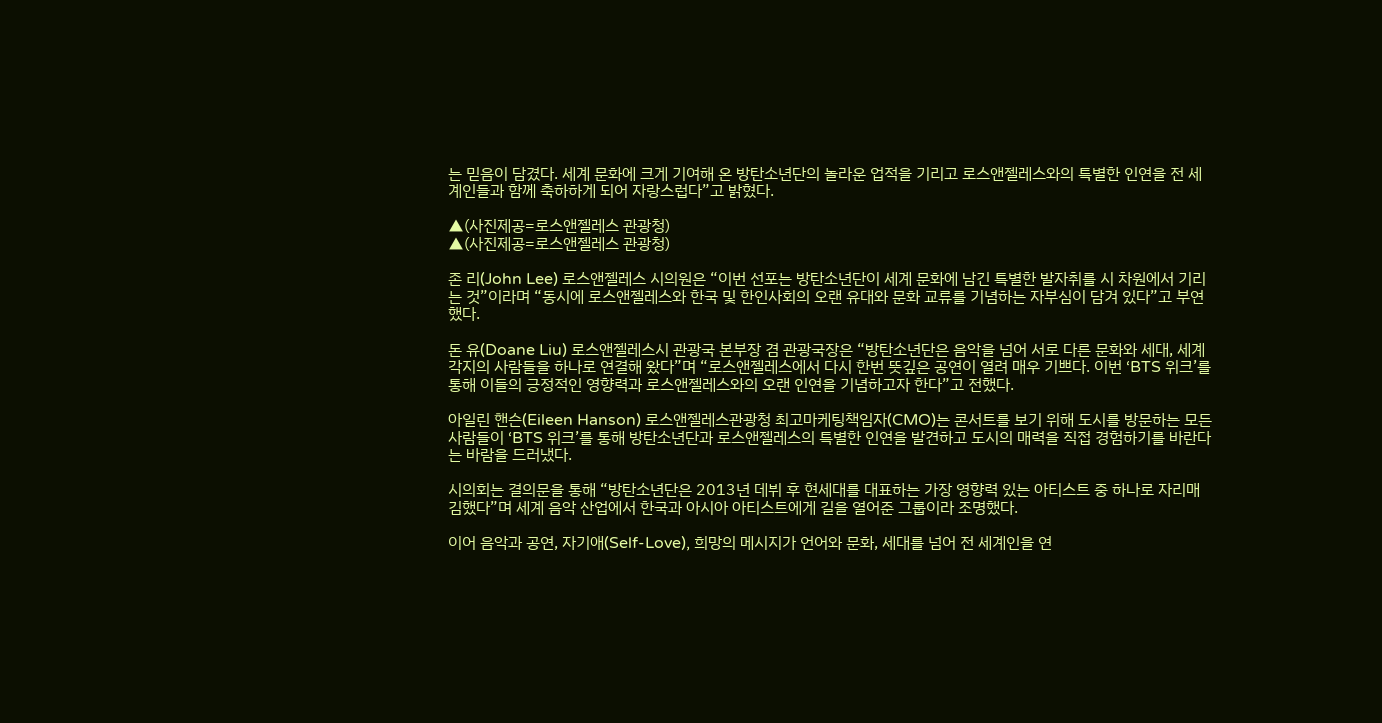는 믿음이 담겼다. 세계 문화에 크게 기여해 온 방탄소년단의 놀라운 업적을 기리고 로스앤젤레스와의 특별한 인연을 전 세계인들과 함께 축하하게 되어 자랑스럽다”고 밝혔다.

▲(사진제공=로스앤젤레스 관광청)
▲(사진제공=로스앤젤레스 관광청)

존 리(John Lee) 로스앤젤레스 시의원은 “이번 선포는 방탄소년단이 세계 문화에 남긴 특별한 발자취를 시 차원에서 기리는 것”이라며 “동시에 로스앤젤레스와 한국 및 한인사회의 오랜 유대와 문화 교류를 기념하는 자부심이 담겨 있다”고 부연했다.

돈 유(Doane Liu) 로스앤젤레스시 관광국 본부장 겸 관광국장은 “방탄소년단은 음악을 넘어 서로 다른 문화와 세대, 세계 각지의 사람들을 하나로 연결해 왔다”며 “로스앤젤레스에서 다시 한번 뜻깊은 공연이 열려 매우 기쁘다. 이번 ‘BTS 위크’를 통해 이들의 긍정적인 영향력과 로스앤젤레스와의 오랜 인연을 기념하고자 한다”고 전했다.

아일린 핸슨(Eileen Hanson) 로스앤젤레스관광청 최고마케팅책임자(CMO)는 콘서트를 보기 위해 도시를 방문하는 모든 사람들이 ‘BTS 위크’를 통해 방탄소년단과 로스앤젤레스의 특별한 인연을 발견하고 도시의 매력을 직접 경험하기를 바란다는 바람을 드러냈다.

시의회는 결의문을 통해 “방탄소년단은 2013년 데뷔 후 현세대를 대표하는 가장 영향력 있는 아티스트 중 하나로 자리매김했다”며 세계 음악 산업에서 한국과 아시아 아티스트에게 길을 열어준 그룹이라 조명했다.

이어 음악과 공연, 자기애(Self-Love), 희망의 메시지가 언어와 문화, 세대를 넘어 전 세계인을 연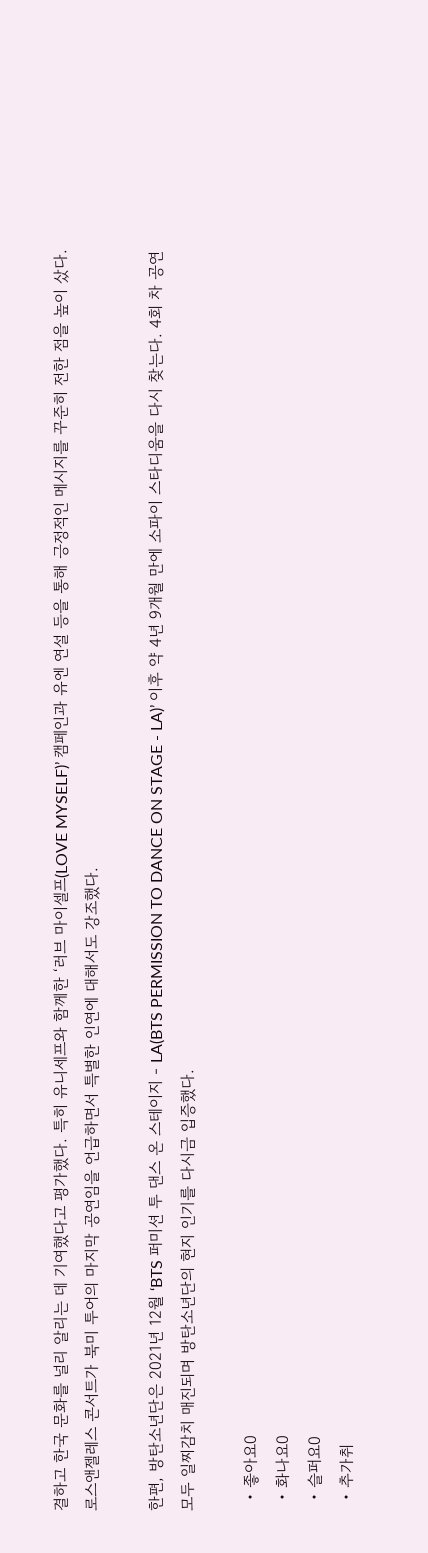결하고 한국 문화를 널리 알리는 데 기여했다고 평가했다. 특히 유니세프와 함께한 ‘러브 마이셀프(LOVE MYSELF)’ 캠페인과 유엔 연설 등을 통해 긍정적인 메시지를 꾸준히 전한 점을 높이 샀다. 로스앤젤레스 콘서트가 북미 투어의 마지막 공연임을 언급하면서 특별한 인연에 대해서도 강조했다.

한편, 방탄소년단은 2021년 12월 ‘BTS 퍼미션 투 댄스 온 스테이지 - LA(BTS PERMISSION TO DANCE ON STAGE - LA)’ 이후 약 4년 9개월 만에 소파이 스타디움을 다시 찾는다. 4회 차 공연 모두 일찌감치 매진되며 방탄소년단의 현지 인기를 다시금 입증했다.

  • 좋아요0
  • 화나요0
  • 슬퍼요0
  • 추가취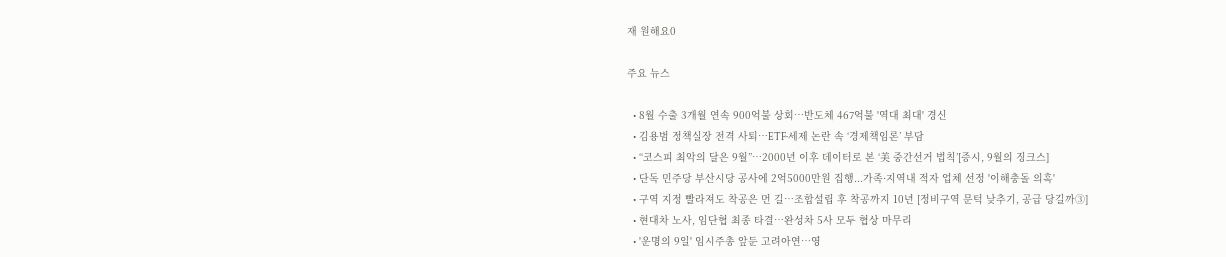재 원해요0

주요 뉴스

  • 8월 수출 3개월 연속 900억불 상회⋯반도체 467억불 '역대 최대' 경신
  • 김용범 정책실장 전격 사퇴…ETF·세제 논란 속 ‘경제책임론’ 부담
  • “코스피 최악의 달은 9월”⋯2000년 이후 데이터로 본 ‘美 중간선거 법칙’[증시, 9월의 징크스]
  • 단독 민주당 부산시당 공사에 2억5000만원 집행...가족·지역내 적자 업체 선정 '이해충돌 의혹'
  • 구역 지정 빨라져도 착공은 먼 길⋯조합설립 후 착공까지 10년 [정비구역 문턱 낮추기, 공급 당길까③]
  • 현대차 노사, 임단협 최종 타결…완성차 5사 모두 협상 마무리
  • '운명의 9일' 임시주총 앞둔 고려아연…영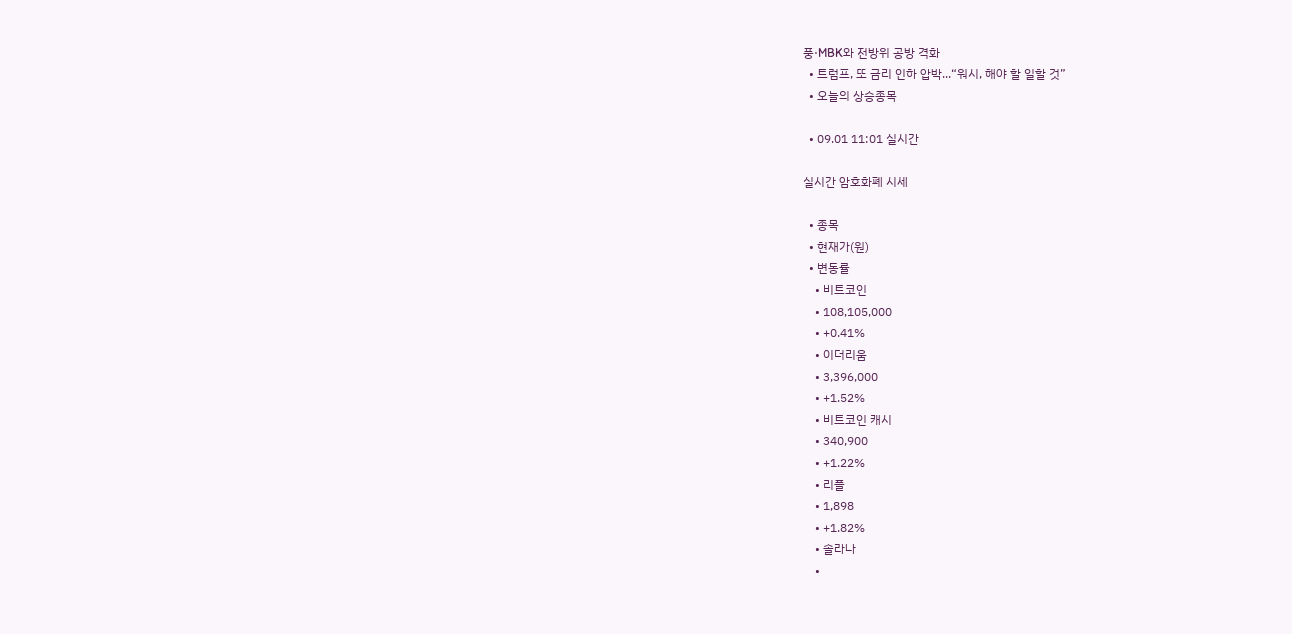풍·MBK와 전방위 공방 격화
  • 트럼프, 또 금리 인하 압박...“워시, 해야 할 일할 것”
  • 오늘의 상승종목

  • 09.01 11:01 실시간

실시간 암호화폐 시세

  • 종목
  • 현재가(원)
  • 변동률
    • 비트코인
    • 108,105,000
    • +0.41%
    • 이더리움
    • 3,396,000
    • +1.52%
    • 비트코인 캐시
    • 340,900
    • +1.22%
    • 리플
    • 1,898
    • +1.82%
    • 솔라나
    •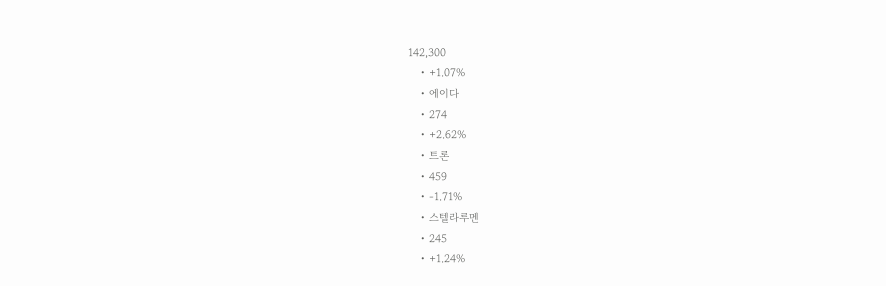142,300
    • +1.07%
    • 에이다
    • 274
    • +2.62%
    • 트론
    • 459
    • -1.71%
    • 스텔라루멘
    • 245
    • +1.24%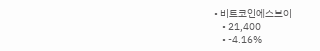• 비트코인에스브이
    • 21,400
    • -4.16%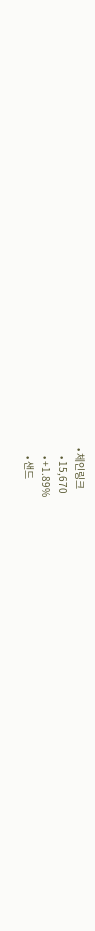• 체인링크
    • 15,670
    • +1.89%
    • 샌드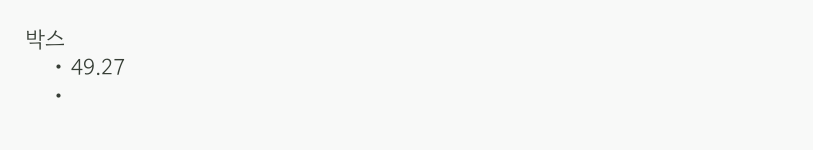박스
    • 49.27
    •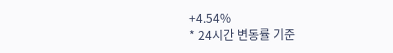+4.54%
* 24시간 변동률 기준